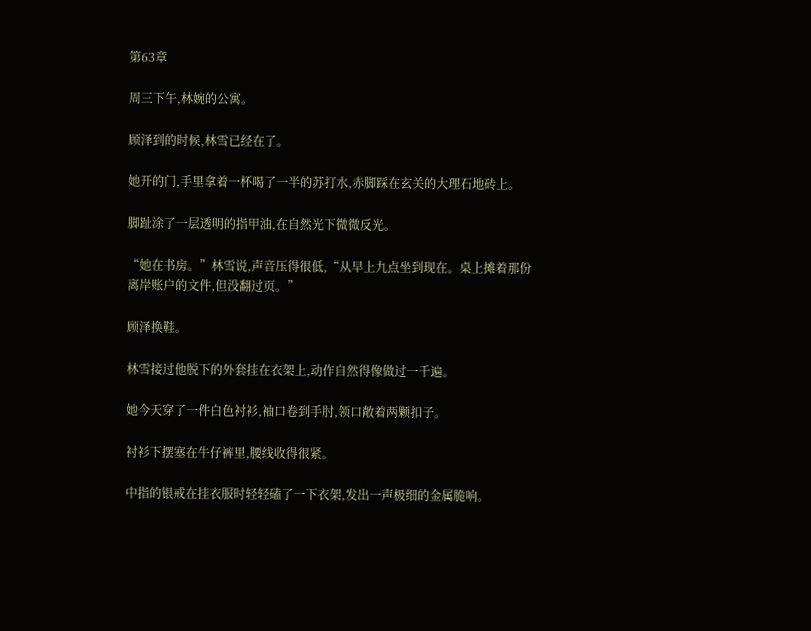第63章

周三下午,林婉的公寓。

顾泽到的时候,林雪已经在了。

她开的门,手里拿着一杯喝了一半的苏打水,赤脚踩在玄关的大理石地砖上。

脚趾涂了一层透明的指甲油,在自然光下微微反光。

“她在书房。”林雪说,声音压得很低,“从早上九点坐到现在。桌上摊着那份离岸账户的文件,但没翻过页。”

顾泽换鞋。

林雪接过他脱下的外套挂在衣架上,动作自然得像做过一千遍。

她今天穿了一件白色衬衫,袖口卷到手肘,领口敞着两颗扣子。

衬衫下摆塞在牛仔裤里,腰线收得很紧。

中指的银戒在挂衣服时轻轻磕了一下衣架,发出一声极细的金属脆响。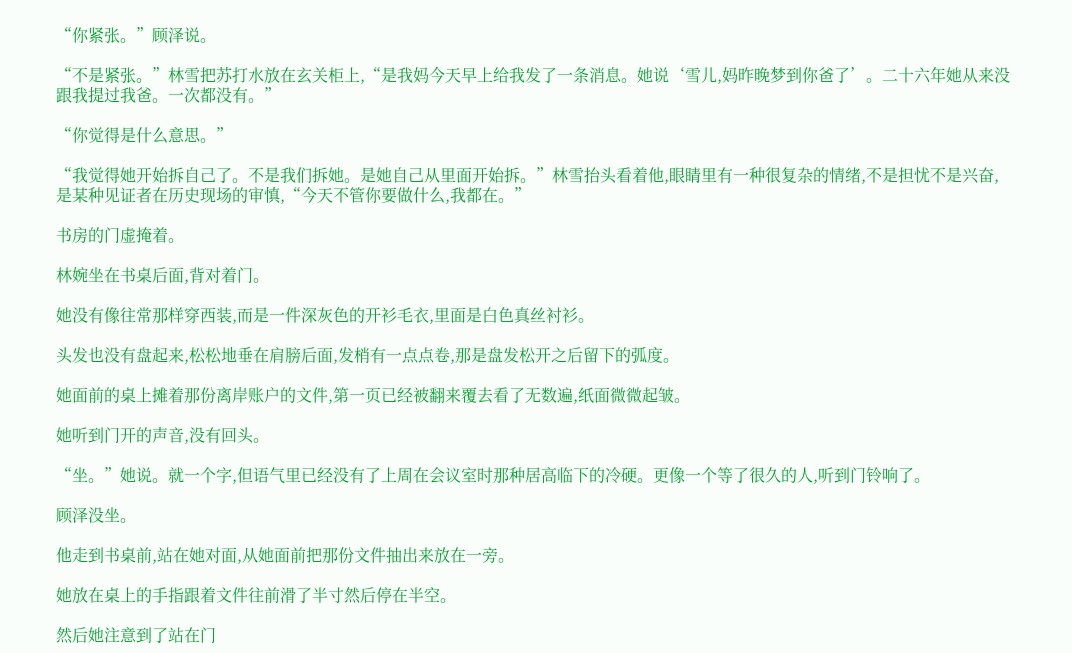“你紧张。”顾泽说。

“不是紧张。”林雪把苏打水放在玄关柜上,“是我妈今天早上给我发了一条消息。她说‘雪儿,妈昨晚梦到你爸了’。二十六年她从来没跟我提过我爸。一次都没有。”

“你觉得是什么意思。”

“我觉得她开始拆自己了。不是我们拆她。是她自己从里面开始拆。”林雪抬头看着他,眼睛里有一种很复杂的情绪,不是担忧不是兴奋,是某种见证者在历史现场的审慎,“今天不管你要做什么,我都在。”

书房的门虚掩着。

林婉坐在书桌后面,背对着门。

她没有像往常那样穿西装,而是一件深灰色的开衫毛衣,里面是白色真丝衬衫。

头发也没有盘起来,松松地垂在肩膀后面,发梢有一点点卷,那是盘发松开之后留下的弧度。

她面前的桌上摊着那份离岸账户的文件,第一页已经被翻来覆去看了无数遍,纸面微微起皱。

她听到门开的声音,没有回头。

“坐。”她说。就一个字,但语气里已经没有了上周在会议室时那种居高临下的冷硬。更像一个等了很久的人,听到门铃响了。

顾泽没坐。

他走到书桌前,站在她对面,从她面前把那份文件抽出来放在一旁。

她放在桌上的手指跟着文件往前滑了半寸然后停在半空。

然后她注意到了站在门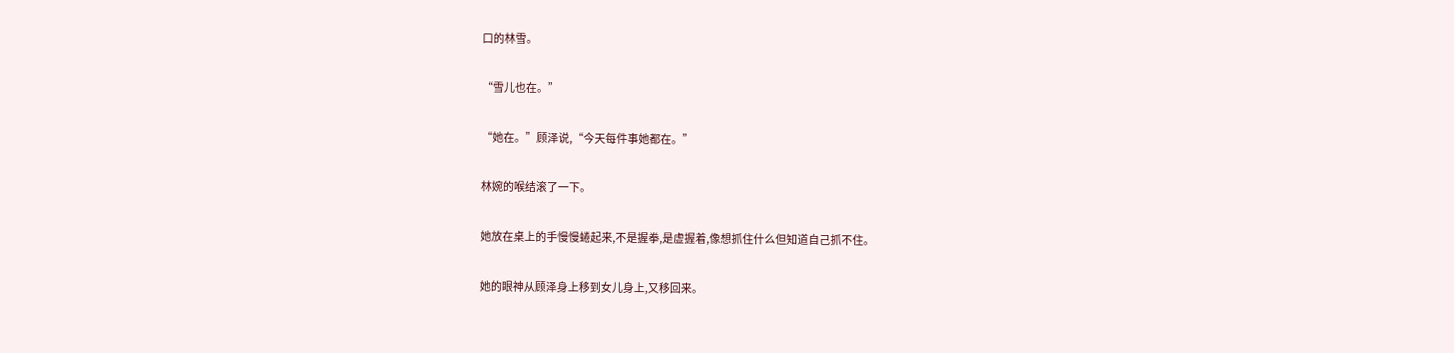口的林雪。

“雪儿也在。”

“她在。”顾泽说,“今天每件事她都在。”

林婉的喉结滚了一下。

她放在桌上的手慢慢蜷起来,不是握拳,是虚握着,像想抓住什么但知道自己抓不住。

她的眼神从顾泽身上移到女儿身上,又移回来。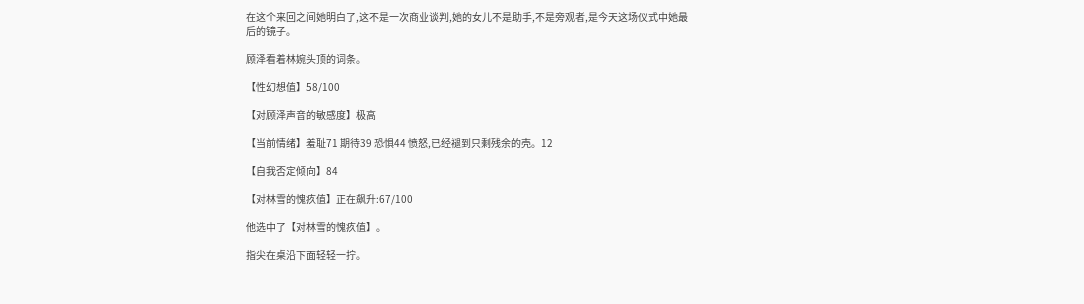在这个来回之间她明白了,这不是一次商业谈判,她的女儿不是助手,不是旁观者,是今天这场仪式中她最后的镜子。

顾泽看着林婉头顶的词条。

【性幻想值】58/100

【对顾泽声音的敏感度】极高

【当前情绪】羞耻71 期待39 恐惧44 愤怒,已经褪到只剩残余的壳。12

【自我否定倾向】84

【对林雪的愧疚值】正在飙升:67/100

他选中了【对林雪的愧疚值】。

指尖在桌沿下面轻轻一拧。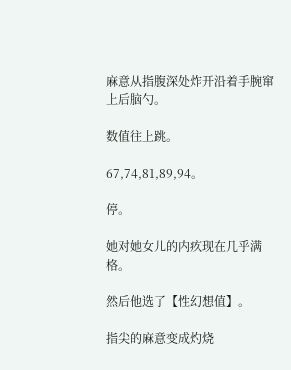麻意从指腹深处炸开沿着手腕窜上后脑勺。

数值往上跳。

67,74,81,89,94。

停。

她对她女儿的内疚现在几乎满格。

然后他选了【性幻想值】。

指尖的麻意变成灼烧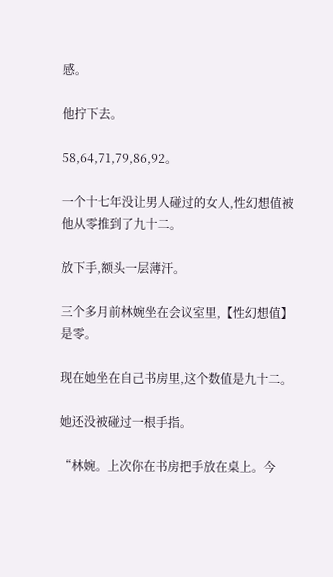感。

他拧下去。

58,64,71,79,86,92。

一个十七年没让男人碰过的女人,性幻想值被他从零推到了九十二。

放下手,额头一层薄汗。

三个多月前林婉坐在会议室里,【性幻想值】是零。

现在她坐在自己书房里,这个数值是九十二。

她还没被碰过一根手指。

“林婉。上次你在书房把手放在桌上。今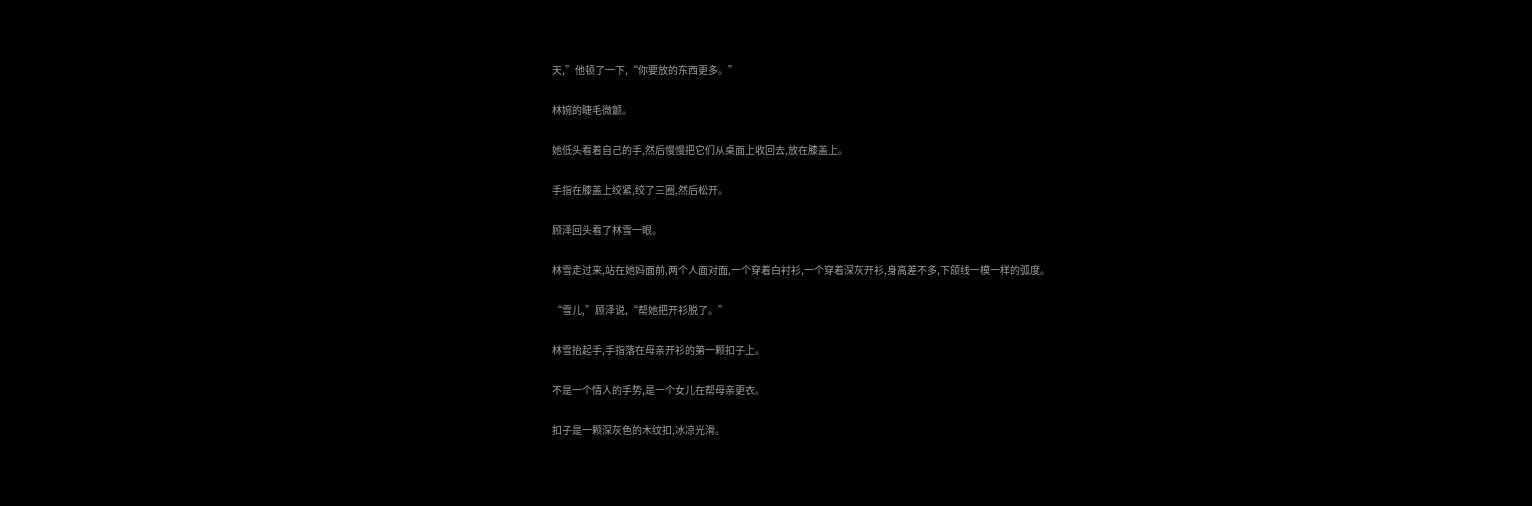天,”他顿了一下,“你要放的东西更多。”

林婉的睫毛微颤。

她低头看着自己的手,然后慢慢把它们从桌面上收回去,放在膝盖上。

手指在膝盖上绞紧,绞了三圈,然后松开。

顾泽回头看了林雪一眼。

林雪走过来,站在她妈面前,两个人面对面,一个穿着白衬衫,一个穿着深灰开衫,身高差不多,下颌线一模一样的弧度。

“雪儿,”顾泽说,“帮她把开衫脱了。”

林雪抬起手,手指落在母亲开衫的第一颗扣子上。

不是一个情人的手势,是一个女儿在帮母亲更衣。

扣子是一颗深灰色的木纹扣,冰凉光滑。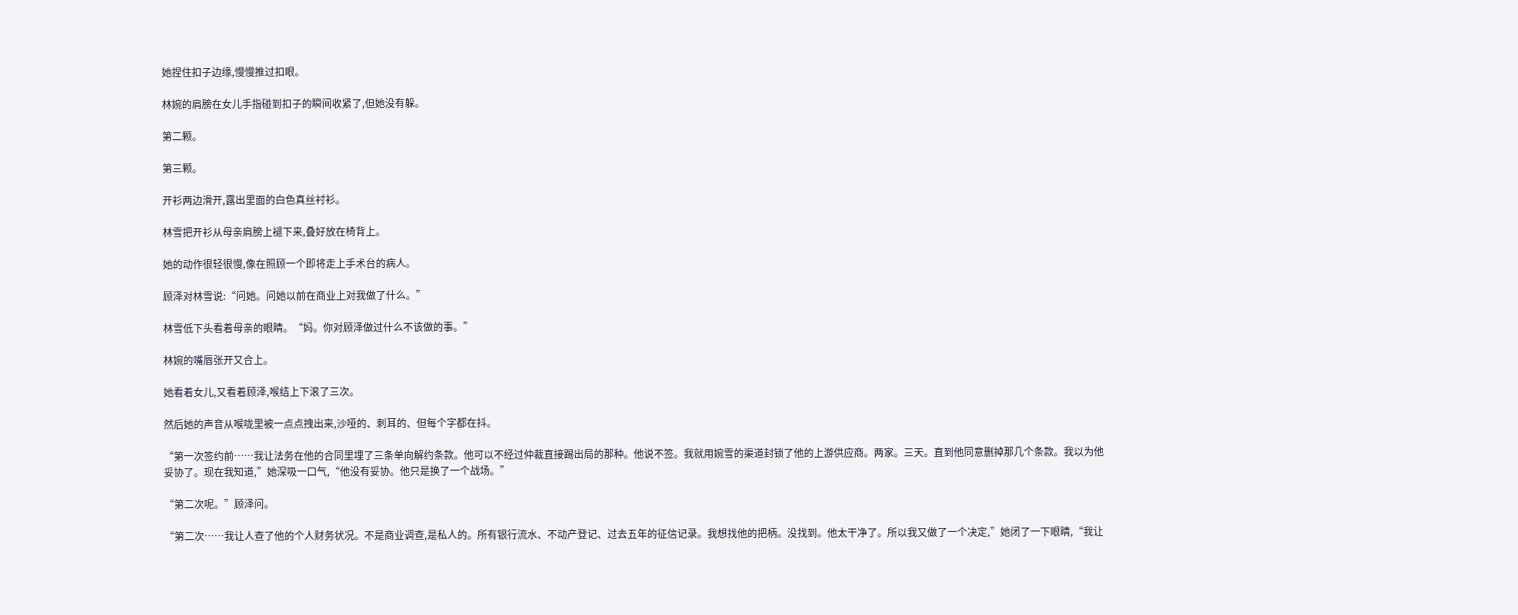她捏住扣子边缘,慢慢推过扣眼。

林婉的肩膀在女儿手指碰到扣子的瞬间收紧了,但她没有躲。

第二颗。

第三颗。

开衫两边滑开,露出里面的白色真丝衬衫。

林雪把开衫从母亲肩膀上褪下来,叠好放在椅背上。

她的动作很轻很慢,像在照顾一个即将走上手术台的病人。

顾泽对林雪说:“问她。问她以前在商业上对我做了什么。”

林雪低下头看着母亲的眼睛。“妈。你对顾泽做过什么不该做的事。”

林婉的嘴唇张开又合上。

她看着女儿,又看着顾泽,喉结上下滚了三次。

然后她的声音从喉咙里被一点点拽出来,沙哑的、刺耳的、但每个字都在抖。

“第一次签约前……我让法务在他的合同里埋了三条单向解约条款。他可以不经过仲裁直接踢出局的那种。他说不签。我就用婉雪的渠道封锁了他的上游供应商。两家。三天。直到他同意删掉那几个条款。我以为他妥协了。现在我知道,”她深吸一口气,“他没有妥协。他只是换了一个战场。”

“第二次呢。”顾泽问。

“第二次……我让人查了他的个人财务状况。不是商业调查,是私人的。所有银行流水、不动产登记、过去五年的征信记录。我想找他的把柄。没找到。他太干净了。所以我又做了一个决定,”她闭了一下眼睛,“我让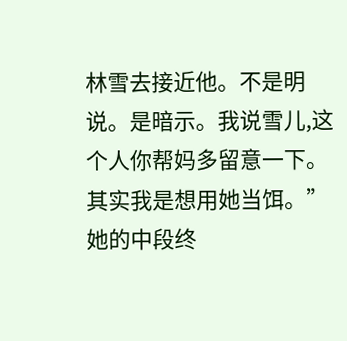林雪去接近他。不是明说。是暗示。我说雪儿,这个人你帮妈多留意一下。其实我是想用她当饵。”她的中段终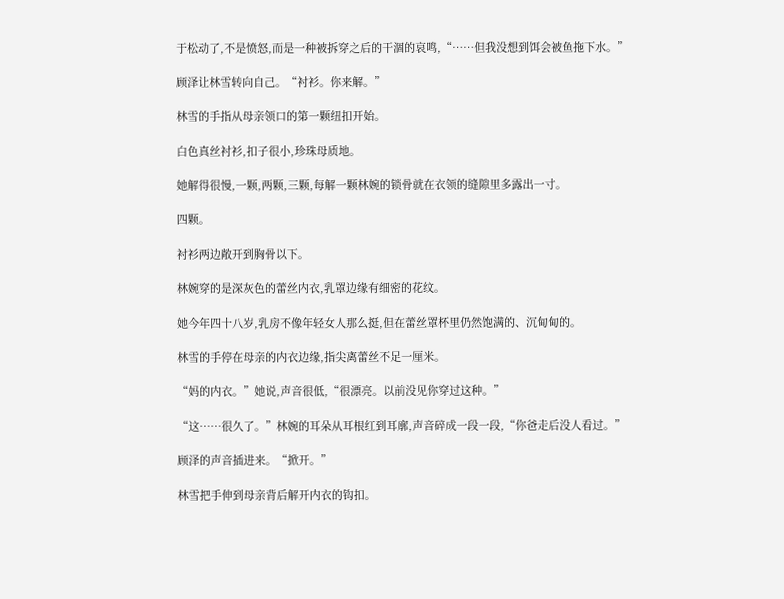于松动了,不是愤怒,而是一种被拆穿之后的干涸的哀鸣,“……但我没想到饵会被鱼拖下水。”

顾泽让林雪转向自己。“衬衫。你来解。”

林雪的手指从母亲领口的第一颗纽扣开始。

白色真丝衬衫,扣子很小,珍珠母质地。

她解得很慢,一颗,两颗,三颗,每解一颗林婉的锁骨就在衣领的缝隙里多露出一寸。

四颗。

衬衫两边敞开到胸骨以下。

林婉穿的是深灰色的蕾丝内衣,乳罩边缘有细密的花纹。

她今年四十八岁,乳房不像年轻女人那么挺,但在蕾丝罩杯里仍然饱满的、沉甸甸的。

林雪的手停在母亲的内衣边缘,指尖离蕾丝不足一厘米。

“妈的内衣。”她说,声音很低,“很漂亮。以前没见你穿过这种。”

“这……很久了。”林婉的耳朵从耳根红到耳廓,声音碎成一段一段,“你爸走后没人看过。”

顾泽的声音插进来。“掀开。”

林雪把手伸到母亲背后解开内衣的钩扣。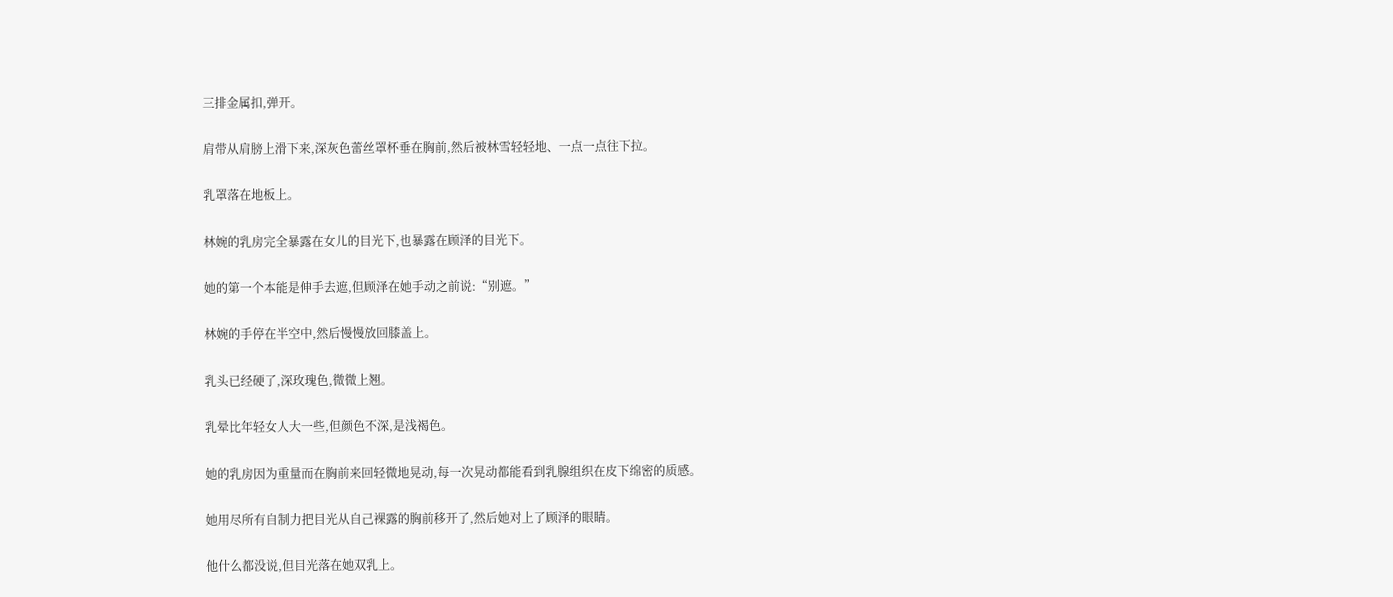三排金属扣,弹开。

肩带从肩膀上滑下来,深灰色蕾丝罩杯垂在胸前,然后被林雪轻轻地、一点一点往下拉。

乳罩落在地板上。

林婉的乳房完全暴露在女儿的目光下,也暴露在顾泽的目光下。

她的第一个本能是伸手去遮,但顾泽在她手动之前说:“别遮。”

林婉的手停在半空中,然后慢慢放回膝盖上。

乳头已经硬了,深玫瑰色,微微上翘。

乳晕比年轻女人大一些,但颜色不深,是浅褐色。

她的乳房因为重量而在胸前来回轻微地晃动,每一次晃动都能看到乳腺组织在皮下绵密的质感。

她用尽所有自制力把目光从自己裸露的胸前移开了,然后她对上了顾泽的眼睛。

他什么都没说,但目光落在她双乳上。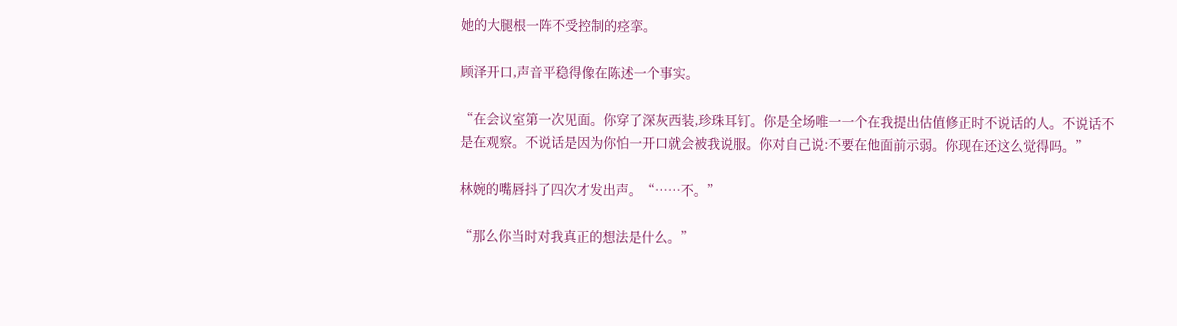她的大腿根一阵不受控制的痉挛。

顾泽开口,声音平稳得像在陈述一个事实。

“在会议室第一次见面。你穿了深灰西装,珍珠耳钉。你是全场唯一一个在我提出估值修正时不说话的人。不说话不是在观察。不说话是因为你怕一开口就会被我说服。你对自己说:不要在他面前示弱。你现在还这么觉得吗。”

林婉的嘴唇抖了四次才发出声。“……不。”

“那么你当时对我真正的想法是什么。”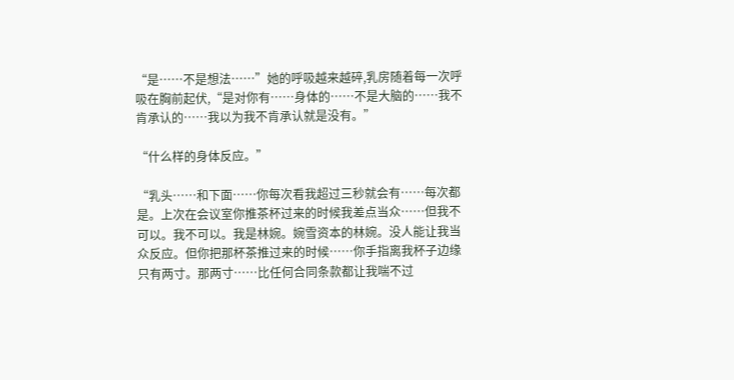“是……不是想法……”她的呼吸越来越碎,乳房随着每一次呼吸在胸前起伏,“是对你有……身体的……不是大脑的……我不肯承认的……我以为我不肯承认就是没有。”

“什么样的身体反应。”

“乳头……和下面……你每次看我超过三秒就会有……每次都是。上次在会议室你推茶杯过来的时候我差点当众……但我不可以。我不可以。我是林婉。婉雪资本的林婉。没人能让我当众反应。但你把那杯茶推过来的时候……你手指离我杯子边缘只有两寸。那两寸……比任何合同条款都让我喘不过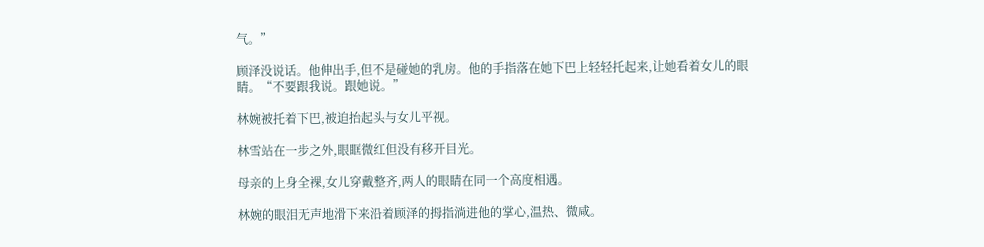气。”

顾泽没说话。他伸出手,但不是碰她的乳房。他的手指落在她下巴上轻轻托起来,让她看着女儿的眼睛。“不要跟我说。跟她说。”

林婉被托着下巴,被迫抬起头与女儿平视。

林雪站在一步之外,眼眶微红但没有移开目光。

母亲的上身全裸,女儿穿戴整齐,两人的眼睛在同一个高度相遇。

林婉的眼泪无声地滑下来沿着顾泽的拇指淌进他的掌心,温热、微咸。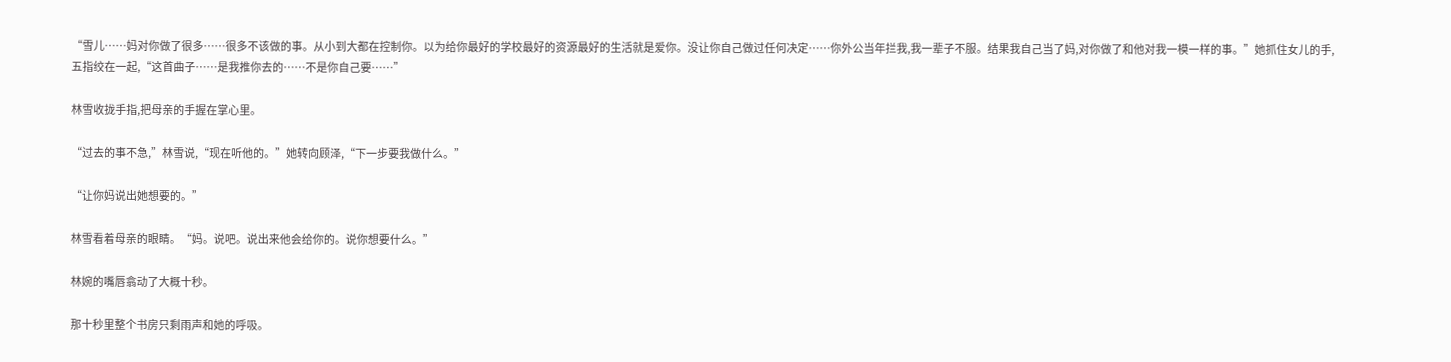“雪儿……妈对你做了很多……很多不该做的事。从小到大都在控制你。以为给你最好的学校最好的资源最好的生活就是爱你。没让你自己做过任何决定……你外公当年拦我,我一辈子不服。结果我自己当了妈,对你做了和他对我一模一样的事。”她抓住女儿的手,五指绞在一起,“这首曲子……是我推你去的……不是你自己要……”

林雪收拢手指,把母亲的手握在掌心里。

“过去的事不急,”林雪说,“现在听他的。”她转向顾泽,“下一步要我做什么。”

“让你妈说出她想要的。”

林雪看着母亲的眼睛。“妈。说吧。说出来他会给你的。说你想要什么。”

林婉的嘴唇翕动了大概十秒。

那十秒里整个书房只剩雨声和她的呼吸。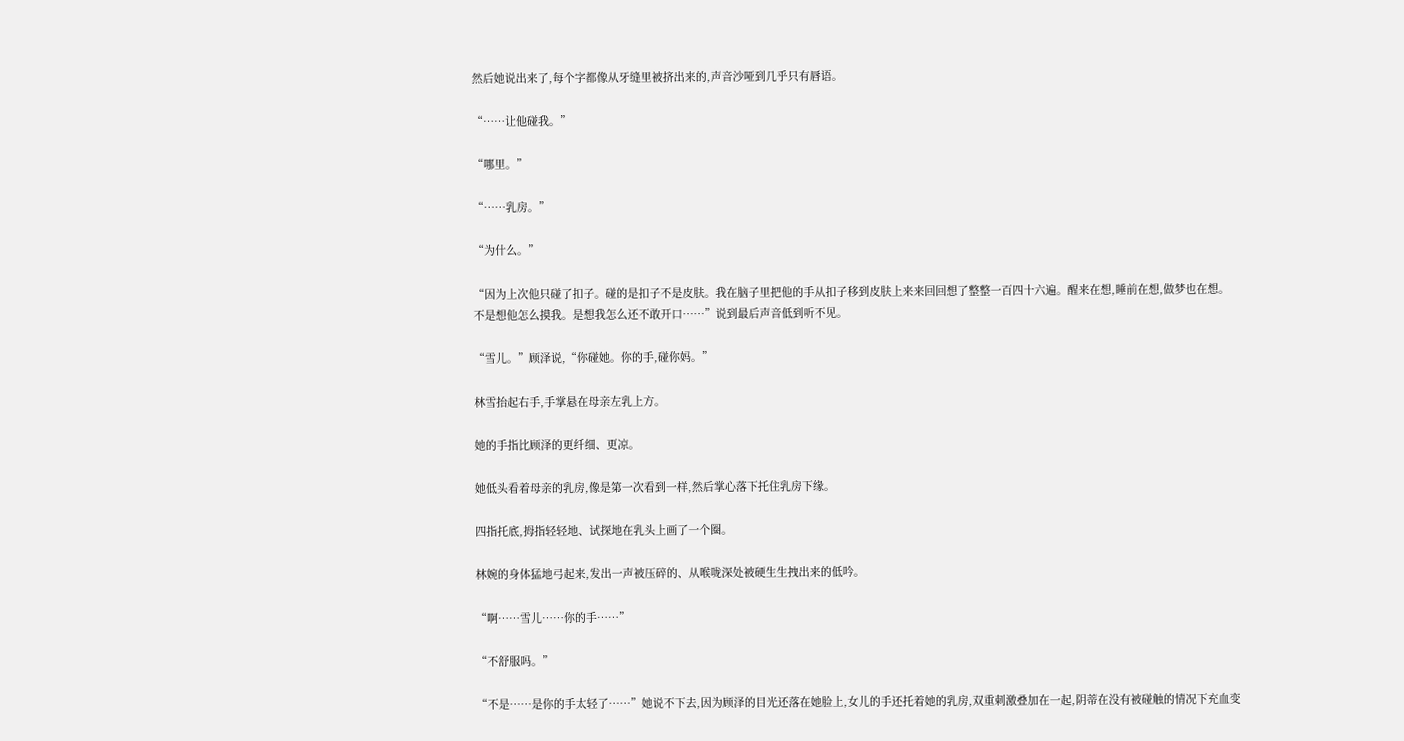然后她说出来了,每个字都像从牙缝里被挤出来的,声音沙哑到几乎只有唇语。

“……让他碰我。”

“哪里。”

“……乳房。”

“为什么。”

“因为上次他只碰了扣子。碰的是扣子不是皮肤。我在脑子里把他的手从扣子移到皮肤上来来回回想了整整一百四十六遍。醒来在想,睡前在想,做梦也在想。不是想他怎么摸我。是想我怎么还不敢开口……”说到最后声音低到听不见。

“雪儿。”顾泽说,“你碰她。你的手,碰你妈。”

林雪抬起右手,手掌悬在母亲左乳上方。

她的手指比顾泽的更纤细、更凉。

她低头看着母亲的乳房,像是第一次看到一样,然后掌心落下托住乳房下缘。

四指托底,拇指轻轻地、试探地在乳头上画了一个圈。

林婉的身体猛地弓起来,发出一声被压碎的、从喉咙深处被硬生生拽出来的低吟。

“啊……雪儿……你的手……”

“不舒服吗。”

“不是……是你的手太轻了……”她说不下去,因为顾泽的目光还落在她脸上,女儿的手还托着她的乳房,双重刺激叠加在一起,阴蒂在没有被碰触的情况下充血变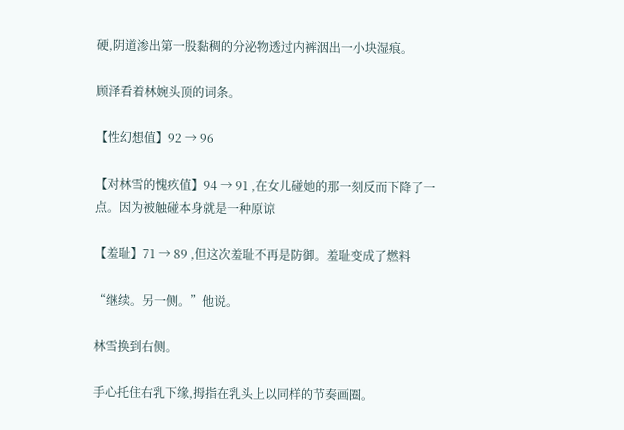硬,阴道渗出第一股黏稠的分泌物透过内裤洇出一小块湿痕。

顾泽看着林婉头顶的词条。

【性幻想值】92 → 96

【对林雪的愧疚值】94 → 91 ,在女儿碰她的那一刻反而下降了一点。因为被触碰本身就是一种原谅

【羞耻】71 → 89 ,但这次羞耻不再是防御。羞耻变成了燃料

“继续。另一侧。”他说。

林雪换到右侧。

手心托住右乳下缘,拇指在乳头上以同样的节奏画圈。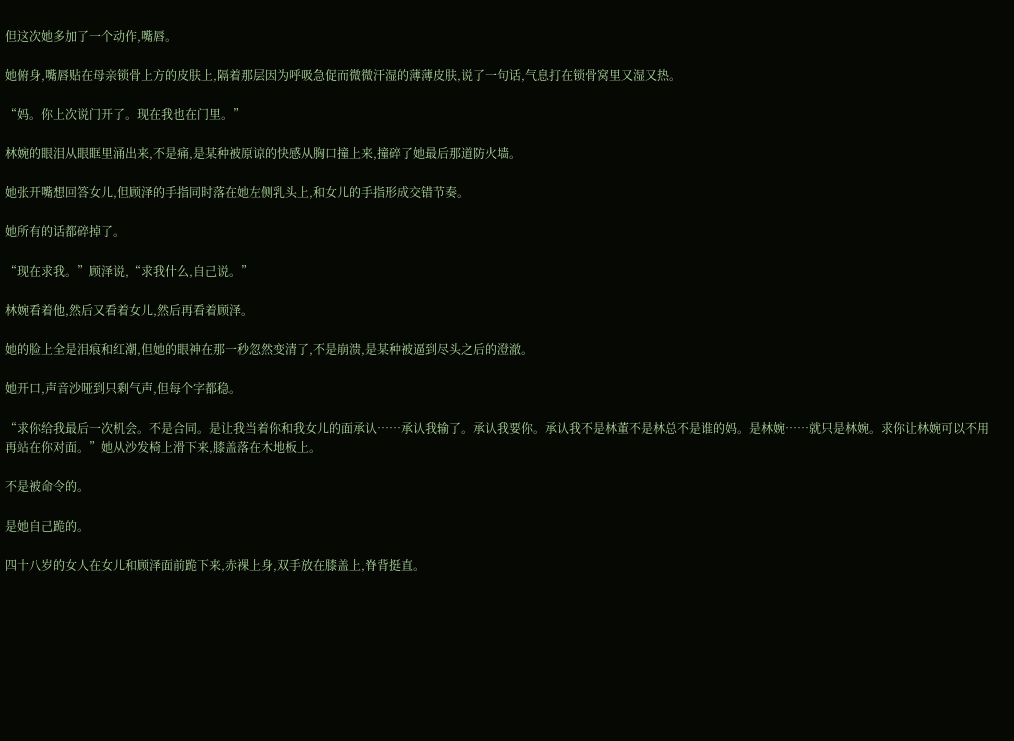但这次她多加了一个动作,嘴唇。

她俯身,嘴唇贴在母亲锁骨上方的皮肤上,隔着那层因为呼吸急促而微微汗湿的薄薄皮肤,说了一句话,气息打在锁骨窝里又湿又热。

“妈。你上次说门开了。现在我也在门里。”

林婉的眼泪从眼眶里涌出来,不是痛,是某种被原谅的快感从胸口撞上来,撞碎了她最后那道防火墙。

她张开嘴想回答女儿,但顾泽的手指同时落在她左侧乳头上,和女儿的手指形成交错节奏。

她所有的话都碎掉了。

“现在求我。”顾泽说,“求我什么,自己说。”

林婉看着他,然后又看着女儿,然后再看着顾泽。

她的脸上全是泪痕和红潮,但她的眼神在那一秒忽然变清了,不是崩溃,是某种被逼到尽头之后的澄澈。

她开口,声音沙哑到只剩气声,但每个字都稳。

“求你给我最后一次机会。不是合同。是让我当着你和我女儿的面承认……承认我输了。承认我要你。承认我不是林董不是林总不是谁的妈。是林婉……就只是林婉。求你让林婉可以不用再站在你对面。”她从沙发椅上滑下来,膝盖落在木地板上。

不是被命令的。

是她自己跪的。

四十八岁的女人在女儿和顾泽面前跪下来,赤裸上身,双手放在膝盖上,脊背挺直。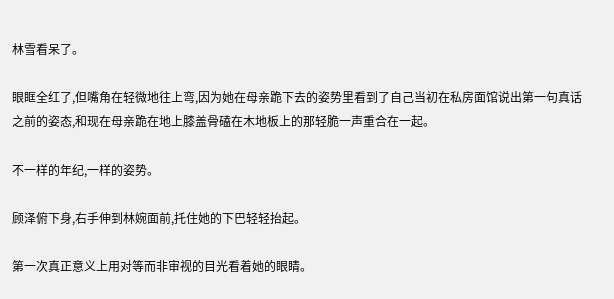林雪看呆了。

眼眶全红了,但嘴角在轻微地往上弯,因为她在母亲跪下去的姿势里看到了自己当初在私房面馆说出第一句真话之前的姿态,和现在母亲跪在地上膝盖骨磕在木地板上的那轻脆一声重合在一起。

不一样的年纪,一样的姿势。

顾泽俯下身,右手伸到林婉面前,托住她的下巴轻轻抬起。

第一次真正意义上用对等而非审视的目光看着她的眼睛。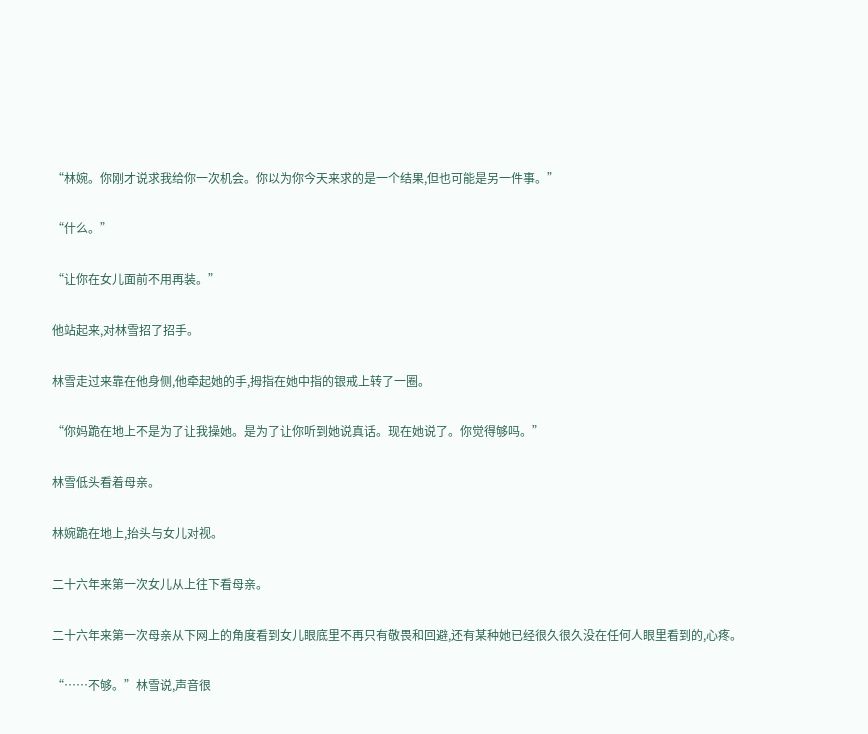“林婉。你刚才说求我给你一次机会。你以为你今天来求的是一个结果,但也可能是另一件事。”

“什么。”

“让你在女儿面前不用再装。”

他站起来,对林雪招了招手。

林雪走过来靠在他身侧,他牵起她的手,拇指在她中指的银戒上转了一圈。

“你妈跪在地上不是为了让我操她。是为了让你听到她说真话。现在她说了。你觉得够吗。”

林雪低头看着母亲。

林婉跪在地上,抬头与女儿对视。

二十六年来第一次女儿从上往下看母亲。

二十六年来第一次母亲从下网上的角度看到女儿眼底里不再只有敬畏和回避,还有某种她已经很久很久没在任何人眼里看到的,心疼。

“……不够。”林雪说,声音很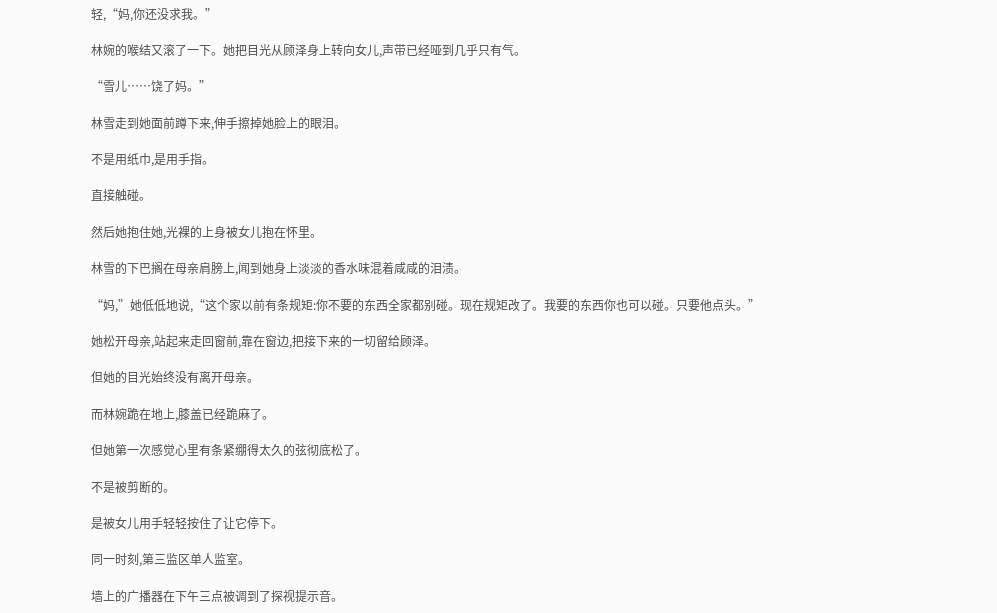轻,“妈,你还没求我。”

林婉的喉结又滚了一下。她把目光从顾泽身上转向女儿,声带已经哑到几乎只有气。

“雪儿……饶了妈。”

林雪走到她面前蹲下来,伸手擦掉她脸上的眼泪。

不是用纸巾,是用手指。

直接触碰。

然后她抱住她,光裸的上身被女儿抱在怀里。

林雪的下巴搁在母亲肩膀上,闻到她身上淡淡的香水味混着咸咸的泪渍。

“妈,”她低低地说,“这个家以前有条规矩:你不要的东西全家都别碰。现在规矩改了。我要的东西你也可以碰。只要他点头。”

她松开母亲,站起来走回窗前,靠在窗边,把接下来的一切留给顾泽。

但她的目光始终没有离开母亲。

而林婉跪在地上,膝盖已经跪麻了。

但她第一次感觉心里有条紧绷得太久的弦彻底松了。

不是被剪断的。

是被女儿用手轻轻按住了让它停下。

同一时刻,第三监区单人监室。

墙上的广播器在下午三点被调到了探视提示音。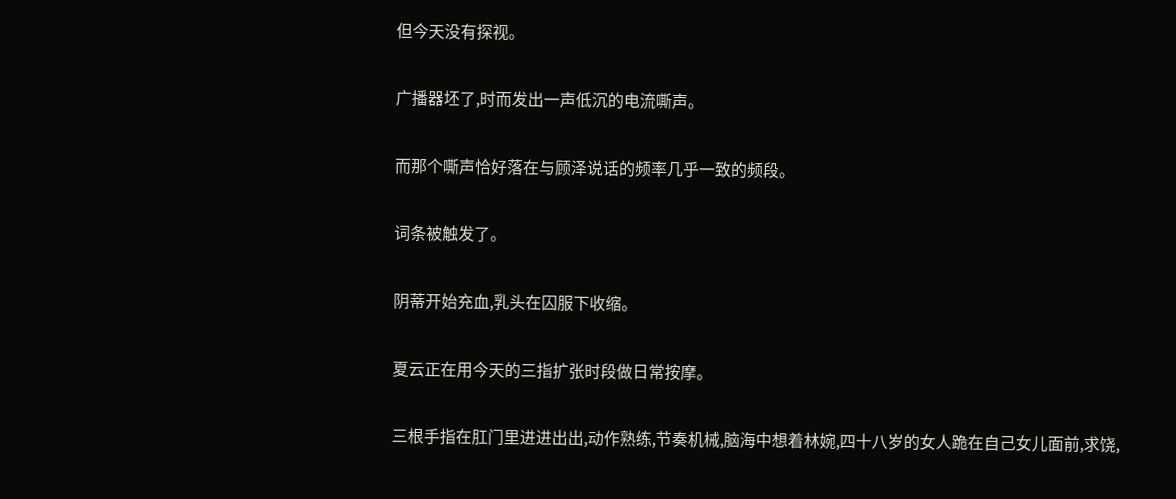但今天没有探视。

广播器坯了,时而发出一声低沉的电流嘶声。

而那个嘶声恰好落在与顾泽说话的频率几乎一致的频段。

词条被触发了。

阴蒂开始充血,乳头在囚服下收缩。

夏云正在用今天的三指扩张时段做日常按摩。

三根手指在肛门里进进出出,动作熟练,节奏机械,脑海中想着林婉,四十八岁的女人跪在自己女儿面前,求饶,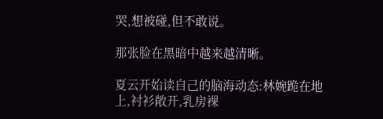哭,想被碰,但不敢说。

那张脸在黑暗中越来越清晰。

夏云开始读自己的脑海动态:林婉跪在地上,衬衫敞开,乳房裸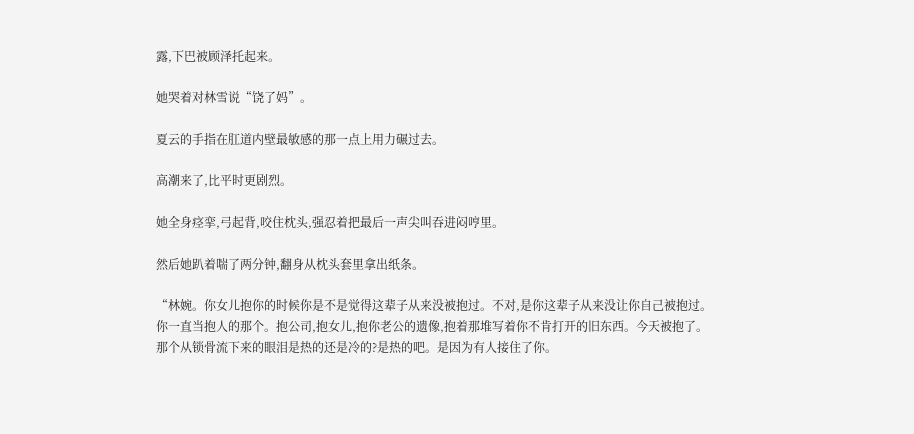露,下巴被顾泽托起来。

她哭着对林雪说“饶了妈”。

夏云的手指在肛道内壁最敏感的那一点上用力碾过去。

高潮来了,比平时更剧烈。

她全身痉挛,弓起背,咬住枕头,强忍着把最后一声尖叫吞进闷哼里。

然后她趴着喘了两分钟,翻身从枕头套里拿出纸条。

“林婉。你女儿抱你的时候你是不是觉得这辈子从来没被抱过。不对,是你这辈子从来没让你自己被抱过。你一直当抱人的那个。抱公司,抱女儿,抱你老公的遗像,抱着那堆写着你不肯打开的旧东西。今天被抱了。那个从锁骨流下来的眼泪是热的还是冷的?是热的吧。是因为有人接住了你。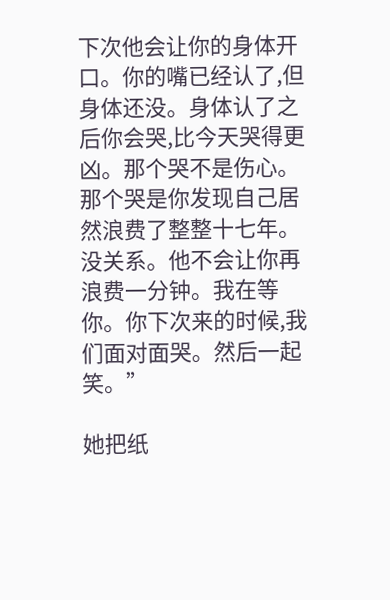下次他会让你的身体开口。你的嘴已经认了,但身体还没。身体认了之后你会哭,比今天哭得更凶。那个哭不是伤心。那个哭是你发现自己居然浪费了整整十七年。没关系。他不会让你再浪费一分钟。我在等你。你下次来的时候,我们面对面哭。然后一起笑。”

她把纸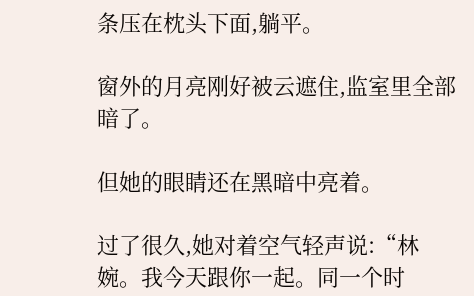条压在枕头下面,躺平。

窗外的月亮刚好被云遮住,监室里全部暗了。

但她的眼睛还在黑暗中亮着。

过了很久,她对着空气轻声说:“林婉。我今天跟你一起。同一个时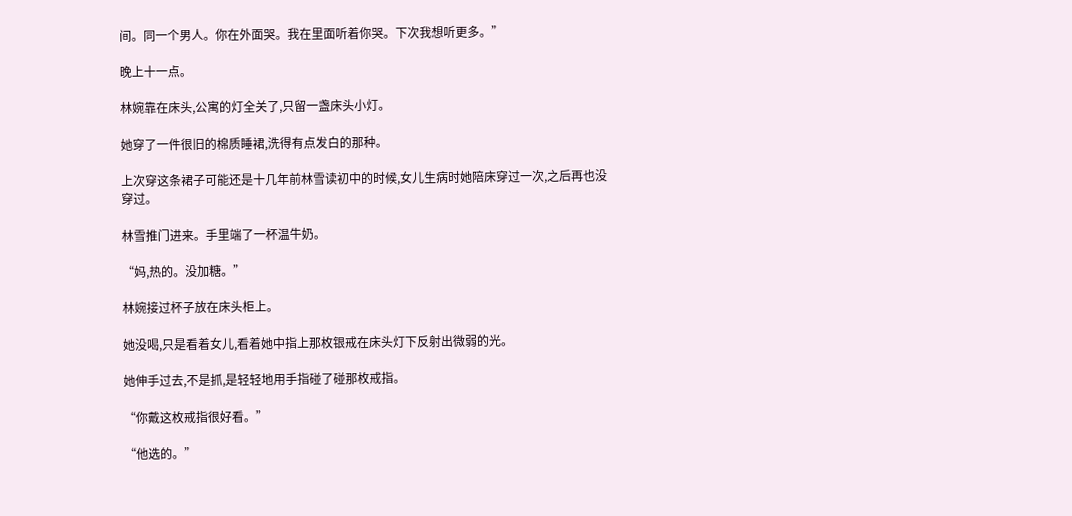间。同一个男人。你在外面哭。我在里面听着你哭。下次我想听更多。”

晚上十一点。

林婉靠在床头,公寓的灯全关了,只留一盏床头小灯。

她穿了一件很旧的棉质睡裙,洗得有点发白的那种。

上次穿这条裙子可能还是十几年前林雪读初中的时候,女儿生病时她陪床穿过一次,之后再也没穿过。

林雪推门进来。手里端了一杯温牛奶。

“妈,热的。没加糖。”

林婉接过杯子放在床头柜上。

她没喝,只是看着女儿,看着她中指上那枚银戒在床头灯下反射出微弱的光。

她伸手过去,不是抓,是轻轻地用手指碰了碰那枚戒指。

“你戴这枚戒指很好看。”

“他选的。”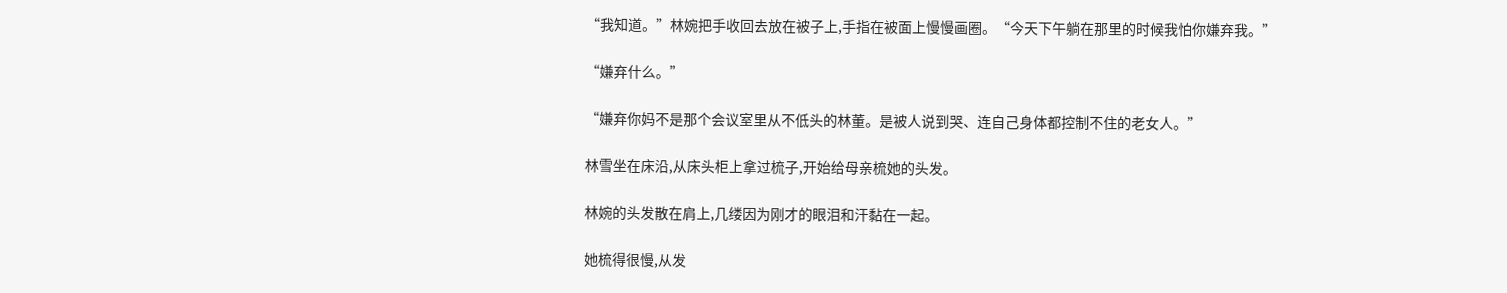“我知道。”林婉把手收回去放在被子上,手指在被面上慢慢画圈。“今天下午躺在那里的时候我怕你嫌弃我。”

“嫌弃什么。”

“嫌弃你妈不是那个会议室里从不低头的林董。是被人说到哭、连自己身体都控制不住的老女人。”

林雪坐在床沿,从床头柜上拿过梳子,开始给母亲梳她的头发。

林婉的头发散在肩上,几缕因为刚才的眼泪和汗黏在一起。

她梳得很慢,从发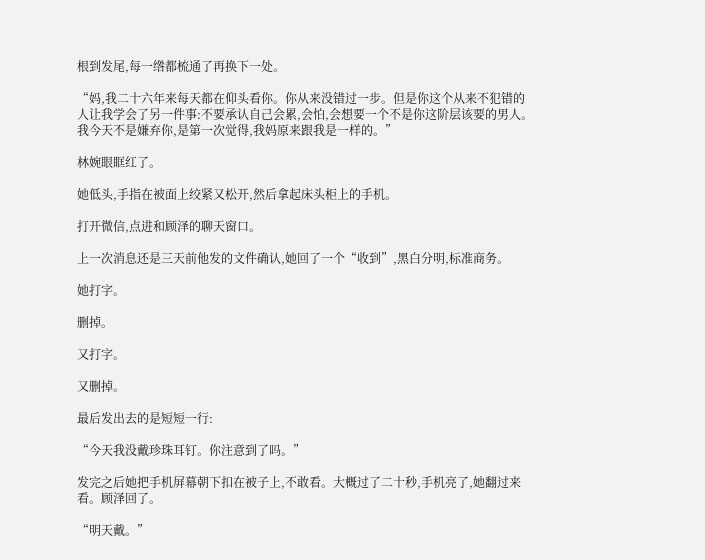根到发尾,每一绺都梳通了再换下一处。

“妈,我二十六年来每天都在仰头看你。你从来没错过一步。但是你这个从来不犯错的人让我学会了另一件事:不要承认自己会累,会怕,会想要一个不是你这阶层该要的男人。我今天不是嫌弃你,是第一次觉得,我妈原来跟我是一样的。”

林婉眼眶红了。

她低头,手指在被面上绞紧又松开,然后拿起床头柜上的手机。

打开微信,点进和顾泽的聊天窗口。

上一次消息还是三天前他发的文件确认,她回了一个“收到”,黑白分明,标准商务。

她打字。

删掉。

又打字。

又删掉。

最后发出去的是短短一行:

“今天我没戴珍珠耳钉。你注意到了吗。”

发完之后她把手机屏幕朝下扣在被子上,不敢看。大概过了二十秒,手机亮了,她翻过来看。顾泽回了。

“明天戴。”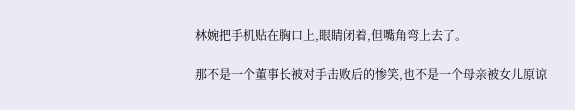林婉把手机贴在胸口上,眼睛闭着,但嘴角弯上去了。

那不是一个董事长被对手击败后的惨笑,也不是一个母亲被女儿原谅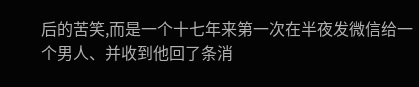后的苦笑,而是一个十七年来第一次在半夜发微信给一个男人、并收到他回了条消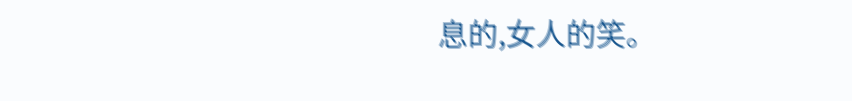息的,女人的笑。